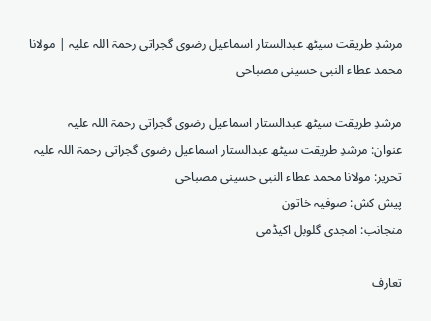مرشدِ طریقت سیٹھ عبدالستار اسماعیل رضوی گجراتی رحمۃ اللہ علیہ | مولانا محمد عطاء النبی حسینی مصباحی

مرشدِ طریقت سیٹھ عبدالستار اسماعیل رضوی گجراتی رحمۃ اللہ علیہ
عنوان: مرشدِ طریقت سیٹھ عبدالستار اسماعیل رضوی گجراتی رحمۃ اللہ علیہ
تحریر: مولانا محمد عطاء النبی حسینی مصباحی
پیش کش: صوفیہ خاتون
منجانب: امجدی گلوبل اکیڈمی

تعارف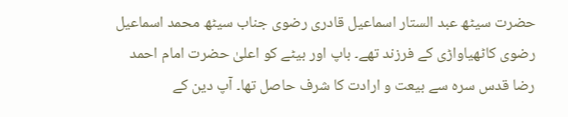حضرت سیٹھ عبد الستار اسماعیل قادری رضوی جناب سیٹھ محمد اسماعیل رضوی کاٹھیاواڑی کے فرزند تھے۔ باپ اور بیٹے کو اعلیٰ حضرت امام احمد رضا قدس سرہ سے بیعت و ارادت کا شرف حاصل تھا۔ آپ دین کے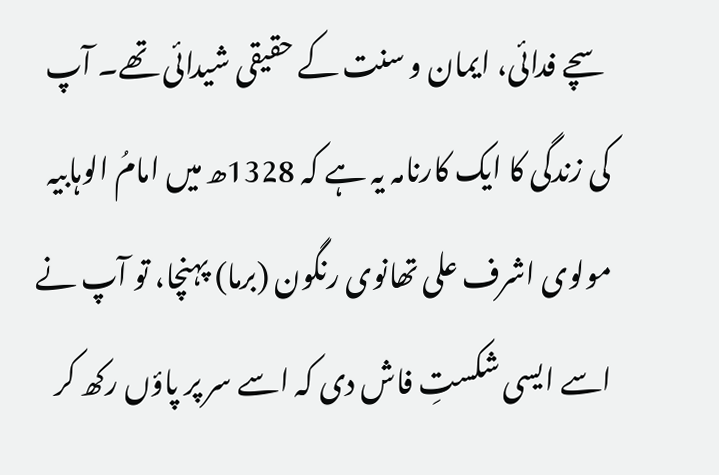سچے فدائی، ایمان و سنت کے حقیقی شیدائی تھے۔ آپ کی زندگی کا ایک کارنامہ یہ ہے کہ 1328ھ میں امامُ الوہابیہ مولوی اشرف علی تھانوی رنگون (برما) پہنچا، تو آپ نے اسے ایسی شکستِ فاش دی کہ اسے سر پر پاؤں رکھ کر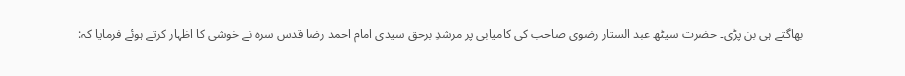بھاگتے ہی بن پڑی۔ حضرت سیٹھ عبد الستار رضوی صاحب کی کامیابی پر مرشدِ برحق سیدی امام احمد رضا قدس سرہ نے خوشی کا اظہار کرتے ہوئے فرمایا کہ: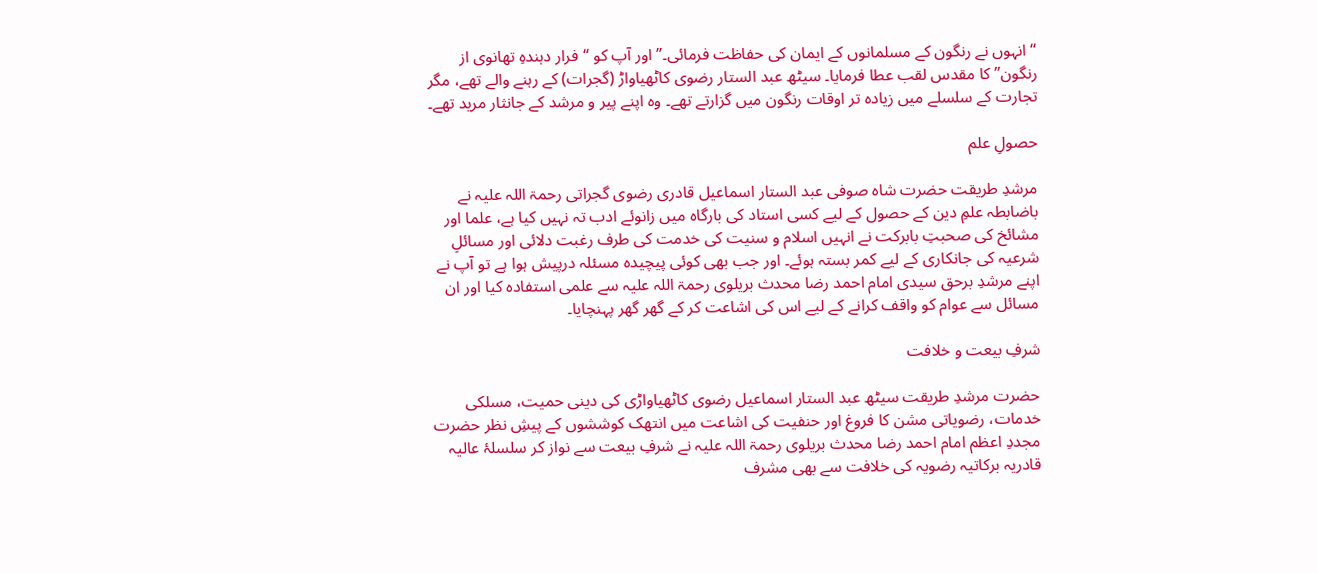“انہوں نے رنگون کے مسلمانوں کے ایمان کی حفاظت فرمائی۔” اور آپ کو “فرار دہندہِ تھانوی از رنگون” کا مقدس لقب عطا فرمایا۔ سیٹھ عبد الستار رضوی کاٹھیاواڑ (گجرات) کے رہنے والے تھے، مگر تجارت کے سلسلے میں زیادہ تر اوقات رنگون میں گزارتے تھے۔ وہ اپنے پیر و مرشد کے جانثار مرید تھے۔

حصولِ علم

مرشدِ طریقت حضرت شاہ صوفی عبد الستار اسماعیل قادری رضوی گجراتی رحمۃ اللہ علیہ نے باضابطہ علمِ دین کے حصول کے لیے کسی استاد کی بارگاہ میں زانوئے ادب تہ نہیں کیا ہے، علما اور مشائخ کی صحبتِ بابرکت نے انہیں اسلام و سنیت کی خدمت کی طرف رغبت دلائی اور مسائلِ شرعیہ کی جانکاری کے لیے کمر بستہ ہوئے۔ اور جب بھی کوئی پیچیدہ مسئلہ درپیش ہوا ہے تو آپ نے اپنے مرشدِ برحق سیدی امام احمد رضا محدث بریلوی رحمۃ اللہ علیہ سے علمی استفادہ کیا اور ان مسائل سے عوام کو واقف کرانے کے لیے اس کی اشاعت کر کے گھر گھر پہنچایا۔

شرفِ بیعت و خلافت

حضرت مرشدِ طریقت سیٹھ عبد الستار اسماعیل رضوی کاٹھیاواڑی کی دینی حمیت، مسلکی خدمات، رضویاتی مشن کا فروغ اور حنفیت کی اشاعت میں انتھک کوششوں کے پیشِ نظر حضرت مجددِ اعظم امام احمد رضا محدث بریلوی رحمۃ اللہ علیہ نے شرفِ بیعت سے نواز کر سلسلۂ عالیہ قادریہ برکاتیہ رضویہ کی خلافت سے بھی مشرف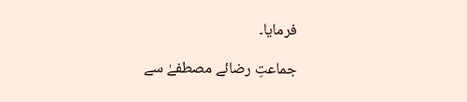فرمایا۔

جماعتِ رضائے مصطفےٰ سے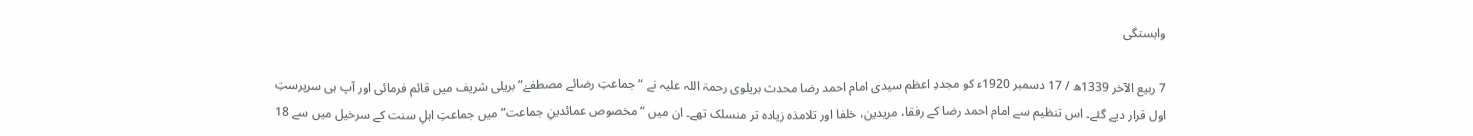وابستگی

7 ربیع الآخر 1339ھ / 17 دسمبر 1920ء کو مجددِ اعظم سیدی امام احمد رضا محدث بریلوی رحمۃ اللہ علیہ نے “جماعتِ رضائے مصطفےٰ” بریلی شریف میں قائم فرمائی اور آپ ہی سرپرستِ اول قرار دیے گئے۔ اس تنظیم سے امام احمد رضا کے رفقا، مریدین، خلفا اور تلامذہ زیادہ تر منسلک تھے۔ ان میں “مخصوص عمائدینِ جماعت” میں جماعتِ اہلِ سنت کے سرخیل میں سے 18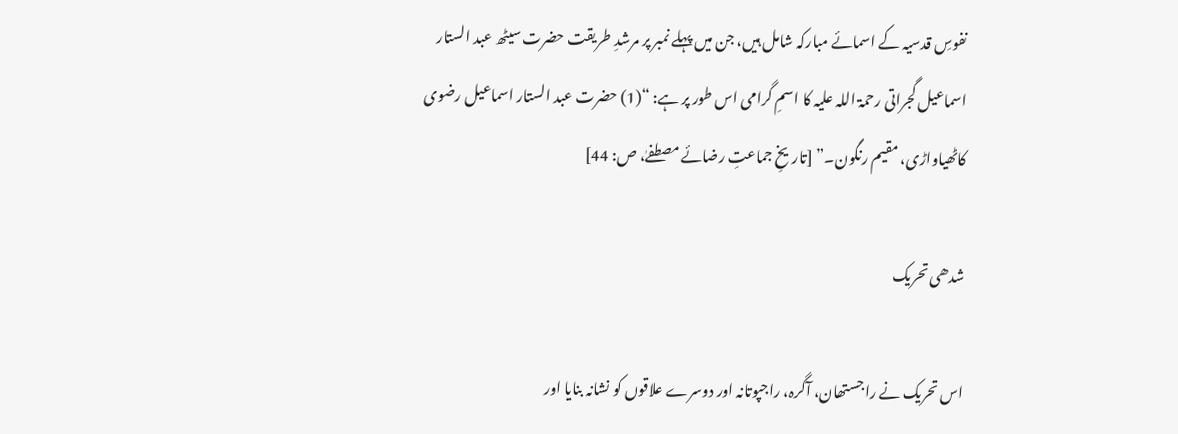نفوسِ قدسیہ کے اسمائے مبارکہ شامل ہیں، جن میں پہلے نمبر پر مرشدِ طریقت حضرت سیٹھ عبد الستار اسماعیل گجراتی رحمۃ اللہ علیہ کا اسمِ گرامی اس طور پر ہے: “(1) حضرت عبد الستار اسماعیل رضوی کاٹھیاواڑی، مقیم رنگون۔” [تاریخِ جماعتِ رضائے مصطفےٰ، ص: 44]

شدھی تحریک

اس تحریک نے راجستھان، آگرہ، راجپوتانہ اور دوسرے علاقوں کو نشانہ بنایا اور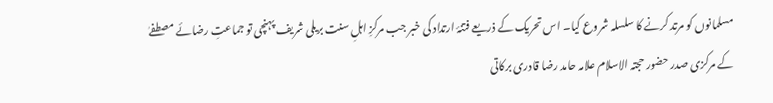مسلمانوں کو مرتد کرنے کا سلسلہ شروع کیا۔ اس تحریک کے ذریعے فتنۂ ارتداد کی خبر جب مرکزِ اہلِ سنت بریلی شریف پہنچی تو جماعتِ رضائے مصطفےٰ کے مرکزی صدر حضور حجتہ الاسلام علامہ حامد رضا قادری برکاتی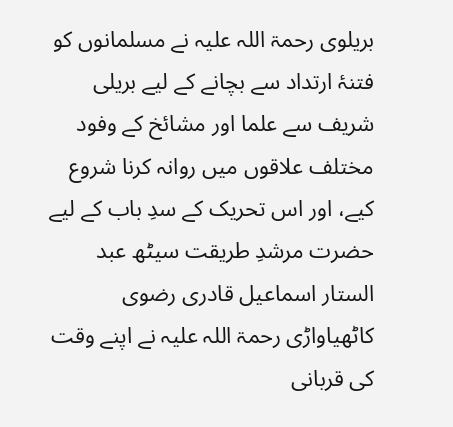بریلوی رحمۃ اللہ علیہ نے مسلمانوں کو فتنۂ ارتداد سے بچانے کے لیے بریلی شریف سے علما اور مشائخ کے وفود مختلف علاقوں میں روانہ کرنا شروع کیے، اور اس تحریک کے سدِ باب کے لیے حضرت مرشدِ طریقت سیٹھ عبد الستار اسماعیل قادری رضوی کاٹھیاواڑی رحمۃ اللہ علیہ نے اپنے وقت کی قربانی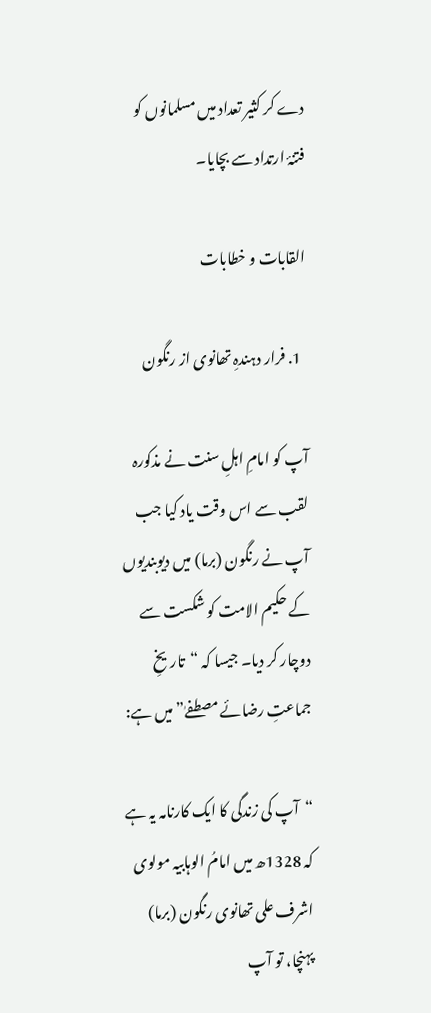دے کر کثیر تعداد میں مسلمانوں کو فتنۂ ارتداد سے بچایا۔

القابات و خطابات

  1. فرار دہندہِ تھانوی از رنگون

آپ کو امامِ اہلِ سنت نے مذکورہ لقب سے اس وقت یاد کیا جب آپ نے رنگون (برما) میں دیوبندیوں کے حکیم الامت کو شکست سے دوچار کر دیا۔ جیسا کہ “تاریخِ جماعتِ رضائے مصطفےٰ” میں ہے:

“آپ کی زندگی کا ایک کارنامہ یہ ہے کہ 1328ھ میں امامُ الوہابیہ مولوی اشرف علی تھانوی رنگون (برما) پہنچا، تو آپ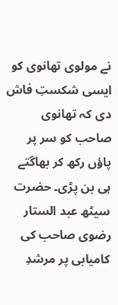نے مولوی تھانوی کو ایسی شکستِ فاش دی کہ تھانوی صاحب کو سر پر پاؤں رکھ کر بھاگتے ہی بن پڑی۔ حضرت سیٹھ عبد الستار رضوی صاحب کی کامیابی پر مرشدِ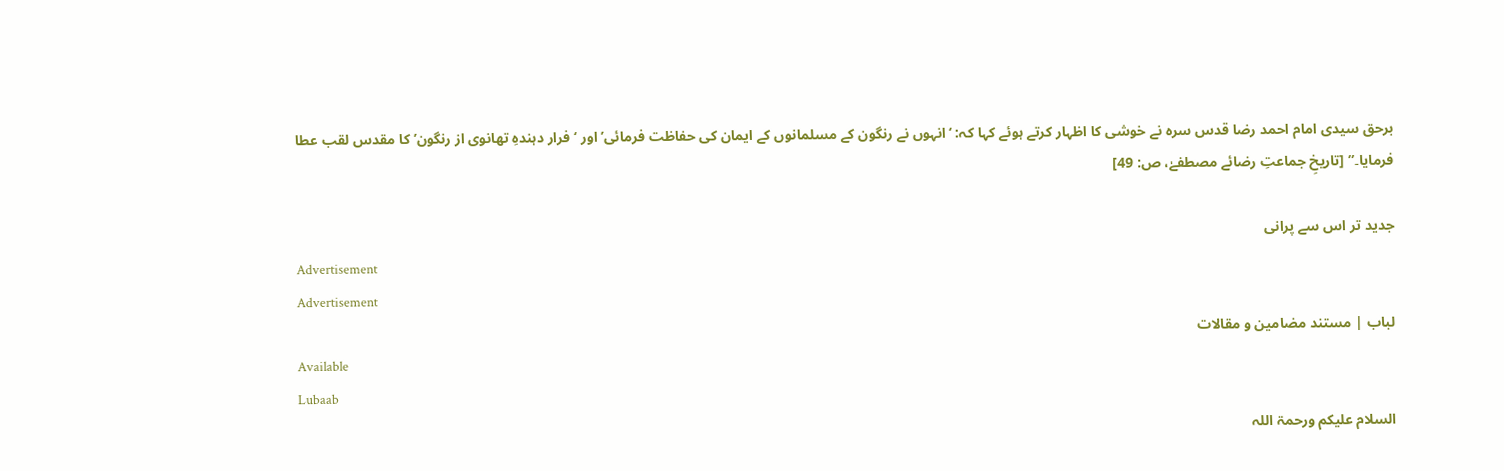برحق سیدی امام احمد رضا قدس سرہ نے خوشی کا اظہار کرتے ہوئے کہا کہ: ‘انہوں نے رنگون کے مسلمانوں کے ایمان کی حفاظت فرمائی’ اور ‘فرار دہندہِ تھانوی از رنگون’ کا مقدس لقب عطا فرمایا۔” [تاریخِ جماعتِ رضائے مصطفےٰ، ص: 49]

جدید تر اس سے پرانی
Advertisement
Advertisement
لباب | مستند مضامین و مقالات
Available
Lubaab
السلام علیکم ورحمۃ اللہ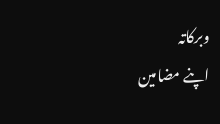وبرکاتہ
اپنے مضامین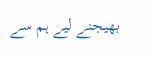بھیجنے لیے ہم سے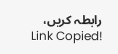رابطہ کریں،
Link Copied!